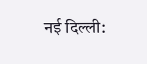नई दिल्ली: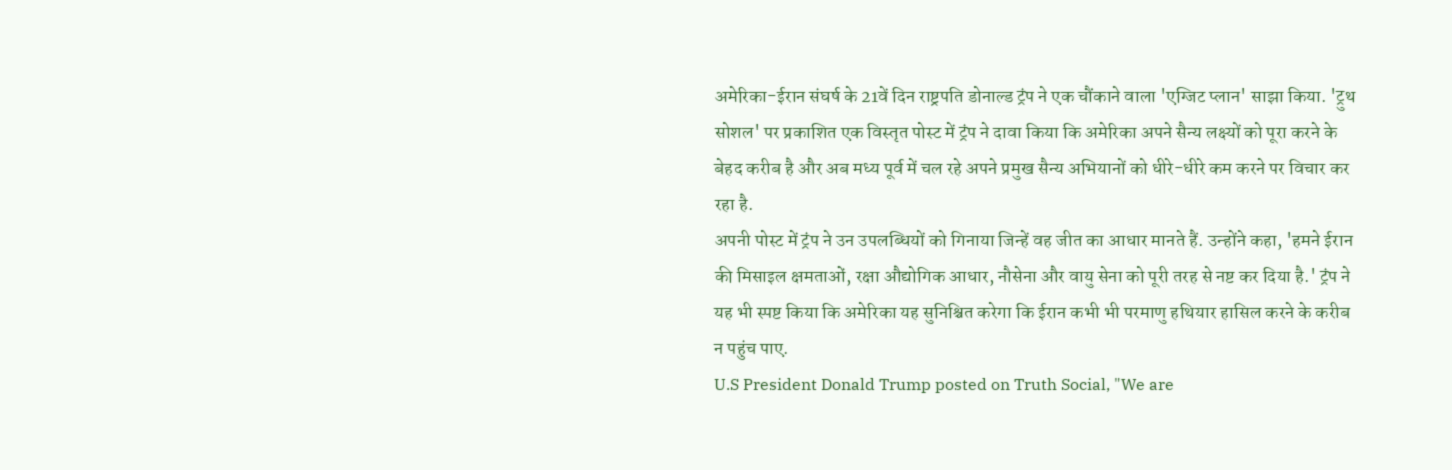अमेरिका-ईरान संघर्ष के 21वें दिन राष्ट्रपति डोनाल्ड ट्रंप ने एक चौंकाने वाला 'एग्जिट प्लान' साझा किया. 'ट्रुथ सोशल' पर प्रकाशित एक विस्तृत पोस्ट में ट्रंप ने दावा किया कि अमेरिका अपने सैन्य लक्ष्यों को पूरा करने के बेहद करीब है और अब मध्य पूर्व में चल रहे अपने प्रमुख सैन्य अभियानों को धीरे-धीरे कम करने पर विचार कर रहा है.
अपनी पोस्ट में ट्रंप ने उन उपलब्धियों को गिनाया जिन्हें वह जीत का आधार मानते हैं. उन्होंने कहा, 'हमने ईरान की मिसाइल क्षमताओं, रक्षा औद्योगिक आधार, नौसेना और वायु सेना को पूरी तरह से नष्ट कर दिया है.' ट्रंप ने यह भी स्पष्ट किया कि अमेरिका यह सुनिश्चित करेगा कि ईरान कभी भी परमाणु हथियार हासिल करने के करीब न पहुंच पाए.
U.S President Donald Trump posted on Truth Social, "We are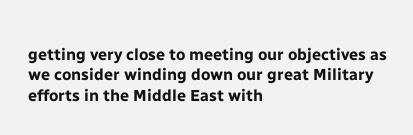getting very close to meeting our objectives as we consider winding down our great Military efforts in the Middle East with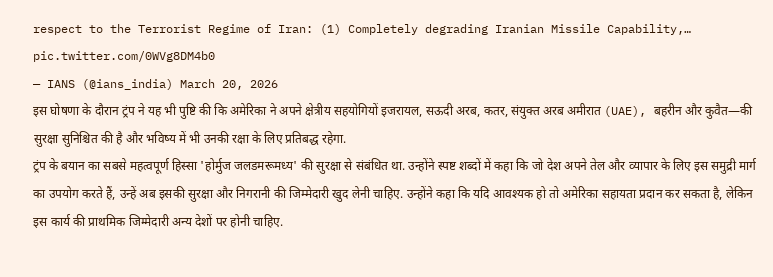respect to the Terrorist Regime of Iran: (1) Completely degrading Iranian Missile Capability,… pic.twitter.com/0WVg8DM4b0
— IANS (@ians_india) March 20, 2026
इस घोषणा के दौरान ट्रंप ने यह भी पुष्टि की कि अमेरिका ने अपने क्षेत्रीय सहयोगियों इजरायल, सऊदी अरब, कतर, संयुक्त अरब अमीरात (UAE), बहरीन और कुवैत—की सुरक्षा सुनिश्चित की है और भविष्य में भी उनकी रक्षा के लिए प्रतिबद्ध रहेगा.
ट्रंप के बयान का सबसे महत्वपूर्ण हिस्सा 'होर्मुज जलडमरूमध्य' की सुरक्षा से संबंधित था. उन्होंने स्पष्ट शब्दों में कहा कि जो देश अपने तेल और व्यापार के लिए इस समुद्री मार्ग का उपयोग करते हैं, उन्हें अब इसकी सुरक्षा और निगरानी की जिम्मेदारी खुद लेनी चाहिए. उन्होंने कहा कि यदि आवश्यक हो तो अमेरिका सहायता प्रदान कर सकता है, लेकिन इस कार्य की प्राथमिक जिम्मेदारी अन्य देशों पर होनी चाहिए.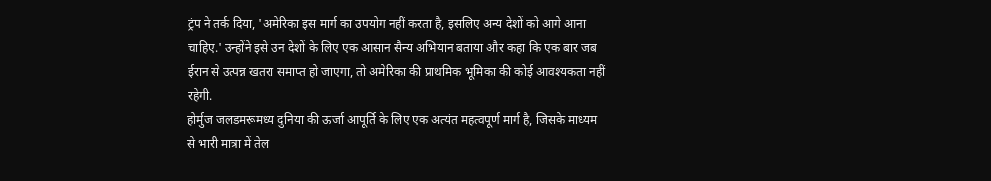ट्रंप ने तर्क दिया, 'अमेरिका इस मार्ग का उपयोग नहीं करता है, इसलिए अन्य देशों को आगे आना चाहिए.' उन्होंने इसे उन देशों के लिए एक आसान सैन्य अभियान बताया और कहा कि एक बार जब ईरान से उत्पन्न खतरा समाप्त हो जाएगा, तो अमेरिका की प्राथमिक भूमिका की कोई आवश्यकता नहीं रहेगी.
होर्मुज जलडमरूमध्य दुनिया की ऊर्जा आपूर्ति के लिए एक अत्यंत महत्वपूर्ण मार्ग है, जिसके माध्यम से भारी मात्रा में तेल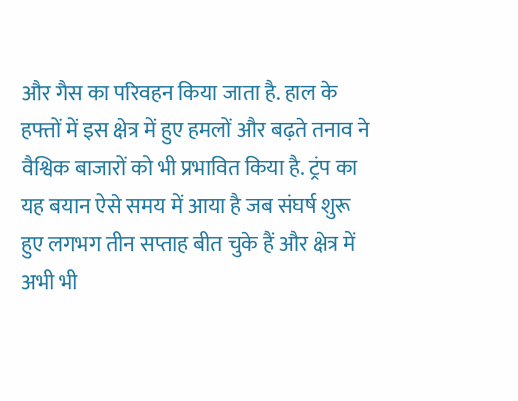और गैस का परिवहन किया जाता है. हाल के हफ्तों में इस क्षेत्र में हुए हमलों और बढ़ते तनाव ने वैश्विक बाजारों को भी प्रभावित किया है. ट्रंप का यह बयान ऐसे समय में आया है जब संघर्ष शुरू हुए लगभग तीन सप्ताह बीत चुके हैं और क्षेत्र में अभी भी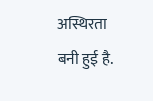अस्थिरता बनी हुई है.